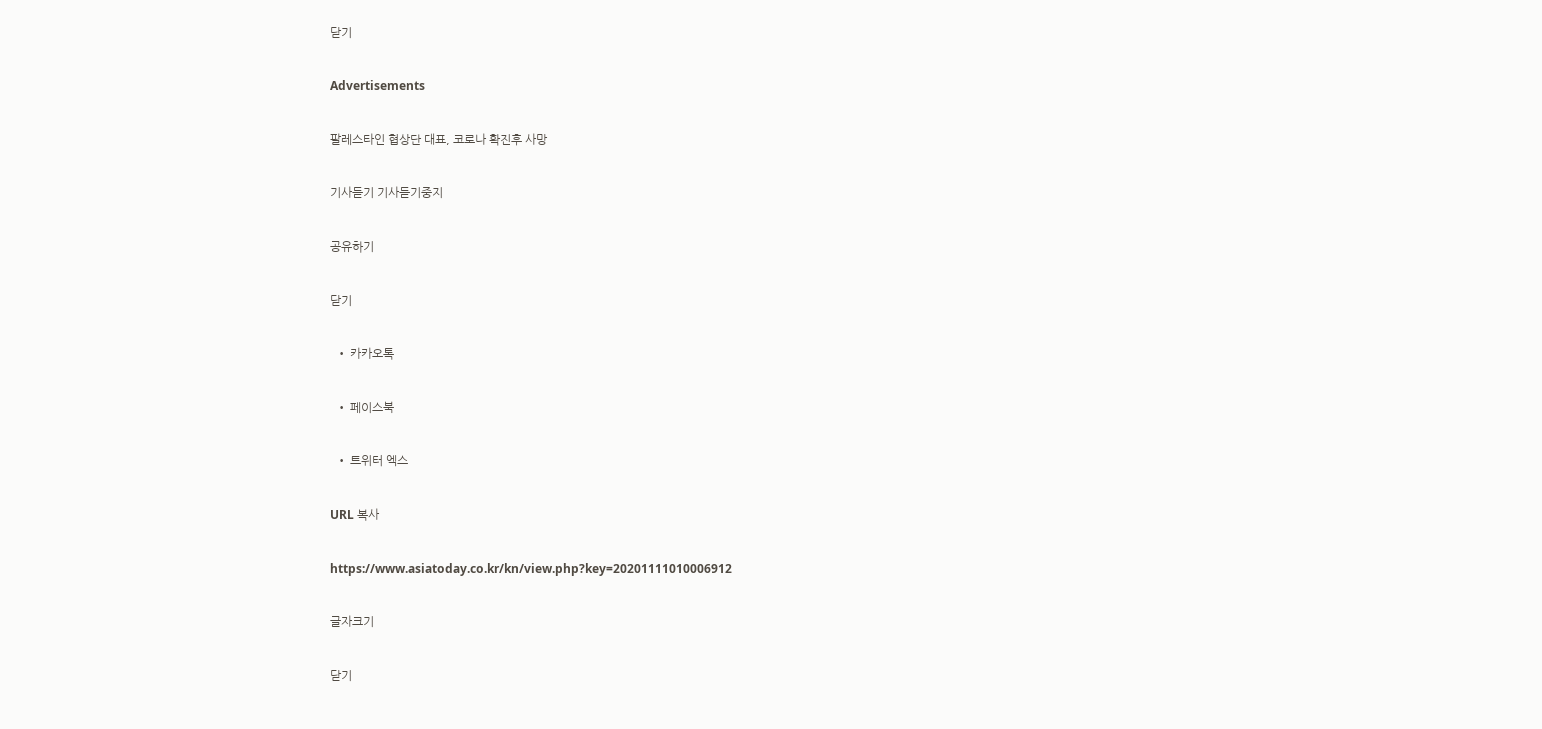닫기

Advertisements

팔레스타인 협상단 대표, 코로나 확진후 사망

기사듣기 기사듣기중지

공유하기

닫기

  • 카카오톡

  • 페이스북

  • 트위터 엑스

URL 복사

https://www.asiatoday.co.kr/kn/view.php?key=20201111010006912

글자크기

닫기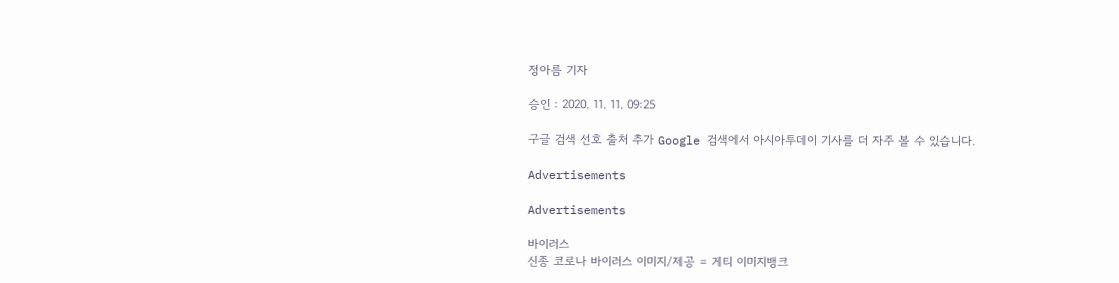정아름 기자

승인 : 2020. 11. 11. 09:25

구글 검색 선호 출처 추가 Google 검색에서 아시아투데이 기사를 더 자주 볼 수 있습니다.

Advertisements

Advertisements

바이러스
신종 코로나 바이러스 이미지/제공 = 게티 이미지뱅크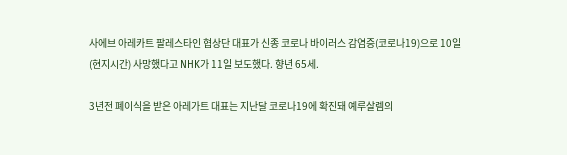사에브 아레카트 팔레스타인 협상단 대표가 신종 코로나 바이러스 감염증(코로나19)으로 10일(현지시간) 사망했다고 NHK가 11일 보도했다. 향년 65세.

3년전 폐이식을 받은 아레가트 대표는 지난달 코로나19에 확진돼 예루살렘의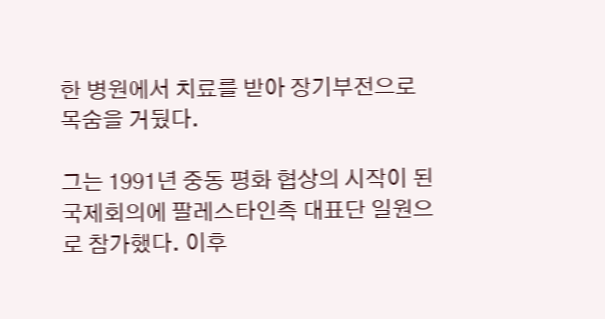한 병원에서 치료를 받아 장기부전으로 목숨을 거뒀다.

그는 1991년 중동 평화 협상의 시작이 된 국제회의에 팔레스타인측 대표단 일원으로 참가했다. 이후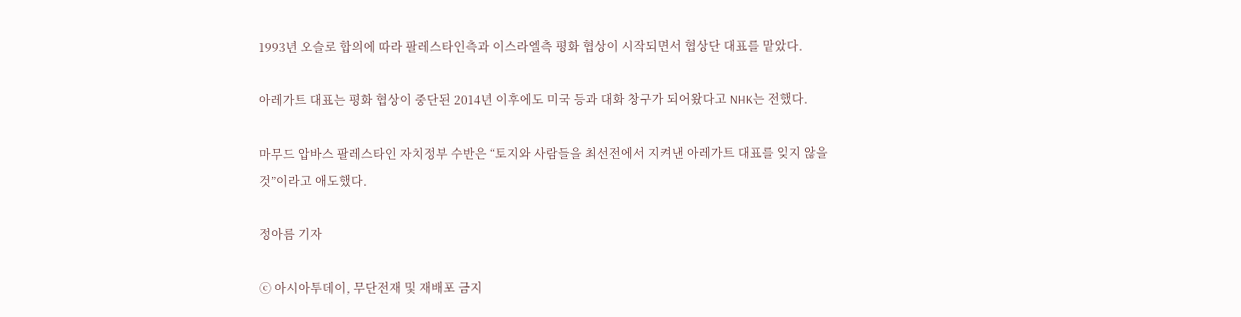1993년 오슬로 합의에 따라 팔레스타인측과 이스라엘측 평화 협상이 시작되면서 협상단 대표를 맡았다.

아레가트 대표는 평화 협상이 중단된 2014년 이후에도 미국 등과 대화 창구가 되어왔다고 NHK는 전했다.

마무드 압바스 팔레스타인 자치정부 수반은 “토지와 사람들을 최선전에서 지켜낸 아레가트 대표를 잊지 않을 것”이라고 애도했다.

정아름 기자

ⓒ 아시아투데이, 무단전재 및 재배포 금지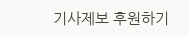기사제보 후원하기